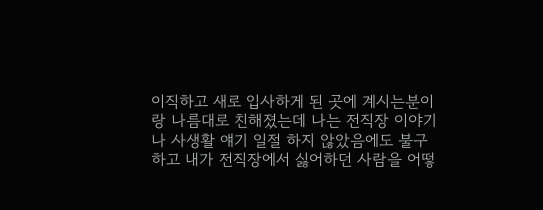이직하고 새로 입사하게 된 곳에 계시는분이랑 나름대로 친해졌는데 나는 전직장 이야기나 사생활 얘기 일절 하지 않았음에도 불구하고 내가 전직장에서 싫어하던 사람을 어떻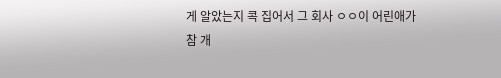게 알았는지 콕 집어서 그 회사 ㅇㅇ이 어린애가 참 개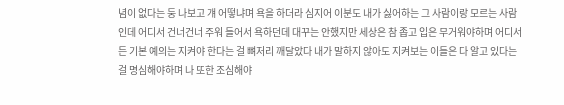념이 없다는 둥 나보고 걔 어떻냐며 욕을 하더라 심지어 이분도 내가 싫어하는 그 사람이랑 모르는 사람인데 어디서 건너건너 주워 들어서 욕하던데 대꾸는 안했지만 세상은 참 좁고 입은 무거워야하며 어디서든 기본 예의는 지켜야 한다는 걸 뼈저리 깨달았다 내가 말하지 않아도 지켜보는 이들은 다 알고 있다는 걸 명심해야하며 나 또한 조심해야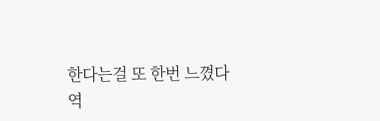한다는걸 또 한번 느꼈다
역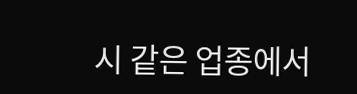시 같은 업종에서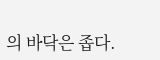의 바닥은 좁다.